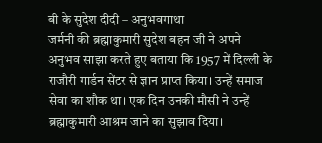बी के सुदेश दीदी – अनुभवगाथा
जर्मनी की ब्रह्माकुमारी सुदेश बहन जी ने अपने अनुभव साझा करते हुए बताया कि 1957 में दिल्ली के राजौरी गार्डन सेंटर से ज्ञान प्राप्त किया। उन्हें समाज सेवा का शौक था। एक दिन उनकी मौसी ने उन्हें ब्रह्माकुमारी आश्रम जाने का सुझाव दिया।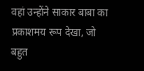वहां उन्होंने साकार बाबा का प्रकाशमय रूप देखा, जो बहुत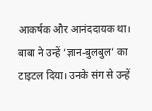आकर्षक और आनंददायक था। बाबा ने उन्हें ‘ज्ञान-बुलबुल’ का टाइटल दिया। उनके संग से उन्हें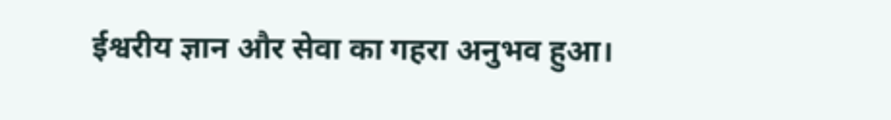ईश्वरीय ज्ञान और सेवा का गहरा अनुभव हुआ।